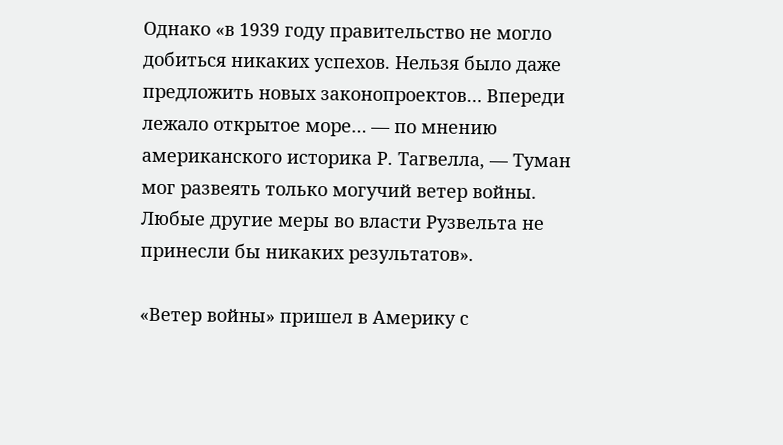Однако «в 1939 году правительство не могло добиться никаких успехов. Нельзя было даже предложить новых законопроектов… Впереди лежало открытое море… — по мнению американского историка Р. Тагвелла, — Туман мог развеять только могучий ветер войны. Любые другие меры во власти Рузвельта не принесли бы никаких результатов».

«Ветер войны» пришел в Америку с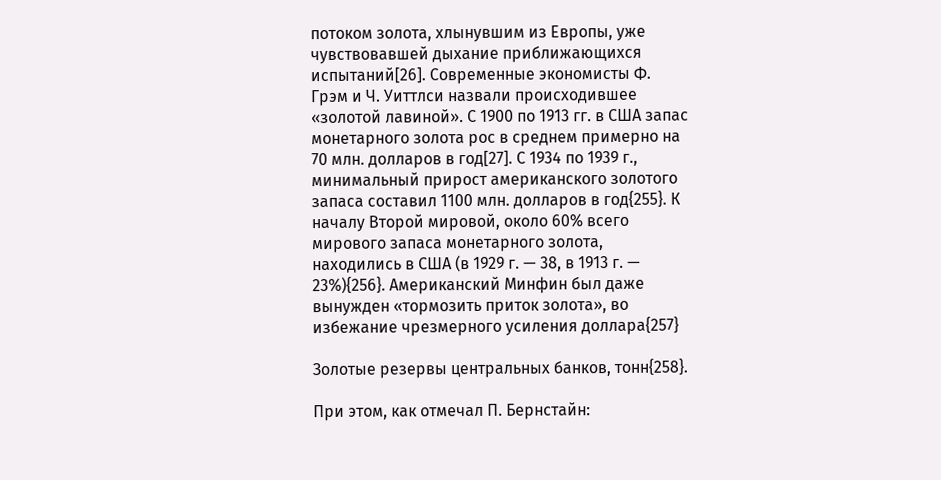потоком золота, хлынувшим из Европы, уже чувствовавшей дыхание приближающихся испытаний[26]. Современные экономисты Ф. Грэм и Ч. Уиттлси назвали происходившее «золотой лавиной». С 1900 по 1913 гг. в США запас монетарного золота рос в среднем примерно на 70 млн. долларов в год[27]. С 1934 по 1939 г., минимальный прирост американского золотого запаса составил 1100 млн. долларов в год{255}. К началу Второй мировой, около 60% всего мирового запаса монетарного золота, находились в США (в 1929 г. — 38, в 1913 г. — 23%){256}. Американский Минфин был даже вынужден «тормозить приток золота», во избежание чрезмерного усиления доллара{257}

Золотые резервы центральных банков, тонн{258}.

При этом, как отмечал П. Бернстайн: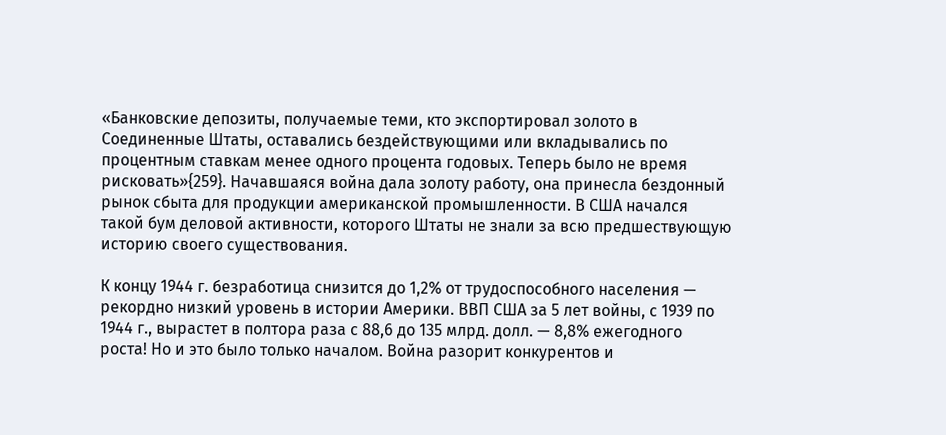«Банковские депозиты, получаемые теми, кто экспортировал золото в Соединенные Штаты, оставались бездействующими или вкладывались по процентным ставкам менее одного процента годовых. Теперь было не время рисковать»{259}. Начавшаяся война дала золоту работу, она принесла бездонный рынок сбыта для продукции американской промышленности. В США начался такой бум деловой активности, которого Штаты не знали за всю предшествующую историю своего существования.

К концу 1944 г. безработица снизится до 1,2% от трудоспособного населения — рекордно низкий уровень в истории Америки. ВВП США за 5 лет войны, с 1939 по 1944 г., вырастет в полтора раза с 88,6 до 135 млрд. долл. — 8,8% ежегодного роста! Но и это было только началом. Война разорит конкурентов и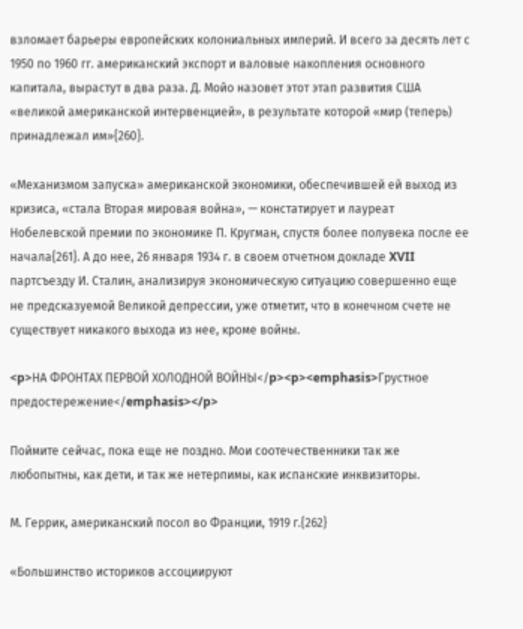взломает барьеры европейских колониальных империй. И всего за десять лет с 1950 по 1960 гг. американский экспорт и валовые накопления основного капитала, вырастут в два раза. Д. Мойо назовет этот этап развития США «великой американской интервенцией», в результате которой «мир (теперь) принадлежал им»{260}.

«Механизмом запуска» американской экономики, обеспечившей ей выход из кризиса, «стала Вторая мировая война», — констатирует и лауреат Нобелевской премии по экономике П. Кругман, спустя более полувека после ее начала{261}. А до нее, 26 января 1934 г. в своем отчетном докладе XVII партсъезду И. Сталин, анализируя экономическую ситуацию совершенно еще не предсказуемой Великой депрессии, уже отметит, что в конечном счете не существует никакого выхода из нее, кроме войны.

<p>НА ФРОНТАХ ПЕРВОЙ ХОЛОДНОЙ ВОЙНЫ</p><p><emphasis>Грустное предостережение</emphasis></p>

Поймите сейчас, пока еще не поздно. Мои соотечественники так же любопытны, как дети, и так же нетерпимы, как испанские инквизиторы.

М. Геррик, американский посол во Франции, 1919 г.{262}

«Большинство историков ассоциируют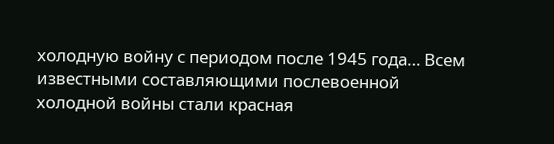холодную войну с периодом после 1945 года… Всем известными составляющими послевоенной холодной войны стали красная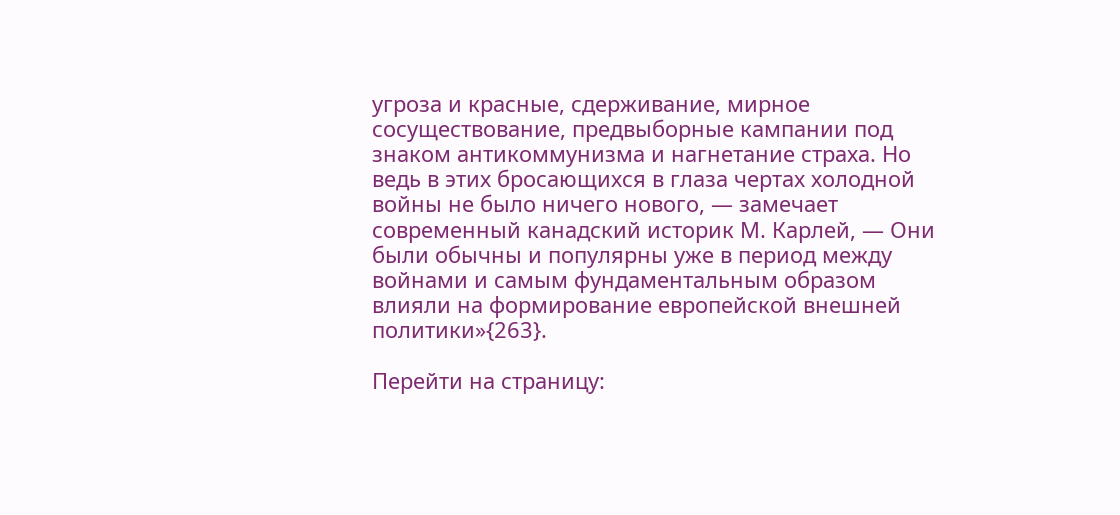угроза и красные, сдерживание, мирное сосуществование, предвыборные кампании под знаком антикоммунизма и нагнетание страха. Но ведь в этих бросающихся в глаза чертах холодной войны не было ничего нового, — замечает современный канадский историк М. Карлей, — Они были обычны и популярны уже в период между войнами и самым фундаментальным образом влияли на формирование европейской внешней политики»{263}.

Перейти на страницу: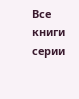Все книги серии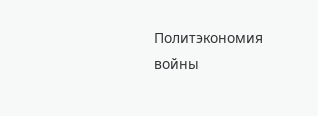Политэкономия войны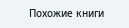Похожие книги